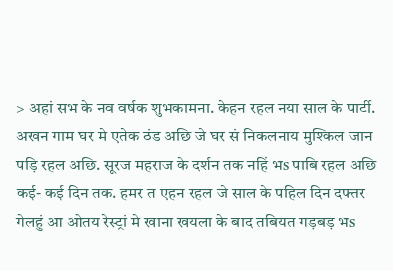> अहां सभ के नव वर्षक शुभकामना. केहन रहल नया साल के पार्टी. अखन गाम घर मे एतेक ठंड अछि जे घर सं निकलनाय मुश्किल जान पड़ि रहल अछि. सूरज महराज के दर्शन तक नहिं भs पाबि रहल अछि कई- कई दिन तक. हमर त एहन रहल जे साल के पहिल दिन दफ्तर गेलहुं आ ओतय रेस्ट्रां मे खाना खयला के बाद तबियत गड़बड़ भs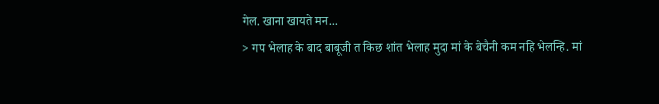गेल. खाना खायते मन...
> गप भेलाह के बाद बाबूजी त किछ शांत भेलाह मुदा मां के बेचैनी कम नहि भेलन्हि. मां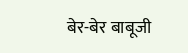बेर-बेर बाबूजी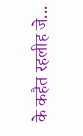के कहैत रहलीह जे...